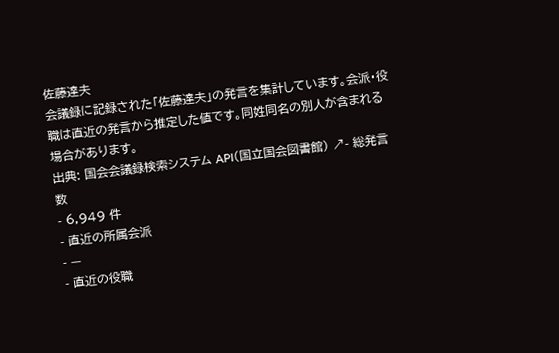佐藤達夫
会議録に記録された「佐藤達夫」の発言を集計しています。会派・役職は直近の発言から推定した値です。同姓同名の別人が含まれる場合があります。
出典: 国会会議録検索システム API(国立国会図書館) ↗- 総発言数
- 6,949 件
- 直近の所属会派
- —
- 直近の役職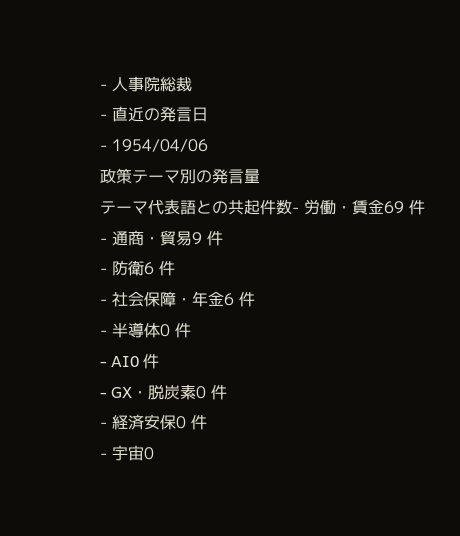- 人事院総裁
- 直近の発言日
- 1954/04/06
政策テーマ別の発言量
テーマ代表語との共起件数- 労働・賃金69 件
- 通商・貿易9 件
- 防衛6 件
- 社会保障・年金6 件
- 半導体0 件
- AI0 件
- GX・脱炭素0 件
- 経済安保0 件
- 宇宙0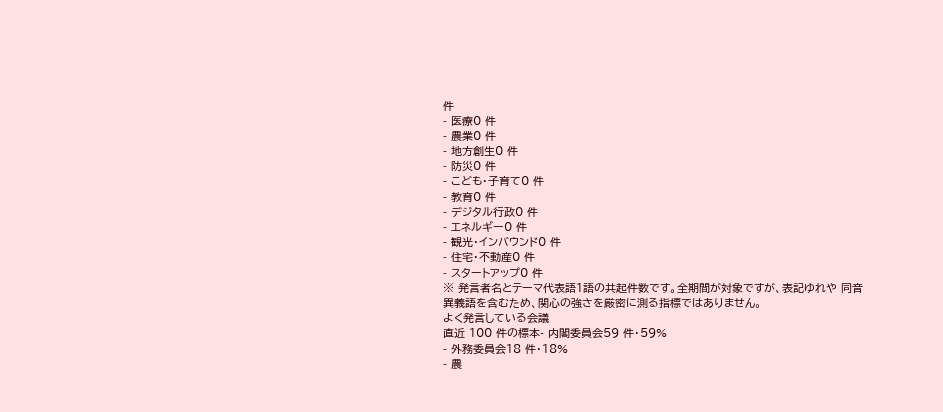件
- 医療0 件
- 農業0 件
- 地方創生0 件
- 防災0 件
- こども・子育て0 件
- 教育0 件
- デジタル行政0 件
- エネルギー0 件
- 観光・インバウンド0 件
- 住宅・不動産0 件
- スタートアップ0 件
※ 発言者名とテーマ代表語1語の共起件数です。全期間が対象ですが、表記ゆれや 同音異義語を含むため、関心の強さを厳密に測る指標ではありません。
よく発言している会議
直近 100 件の標本- 内閣委員会59 件・59%
- 外務委員会18 件・18%
- 農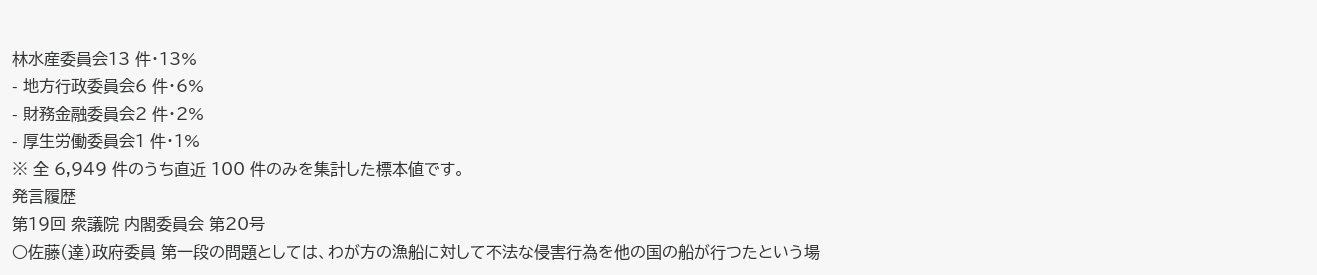林水産委員会13 件・13%
- 地方行政委員会6 件・6%
- 財務金融委員会2 件・2%
- 厚生労働委員会1 件・1%
※ 全 6,949 件のうち直近 100 件のみを集計した標本値です。
発言履歴
第19回 衆議院 内閣委員会 第20号
○佐藤(達)政府委員 第一段の問題としては、わが方の漁船に対して不法な侵害行為を他の国の船が行つたという場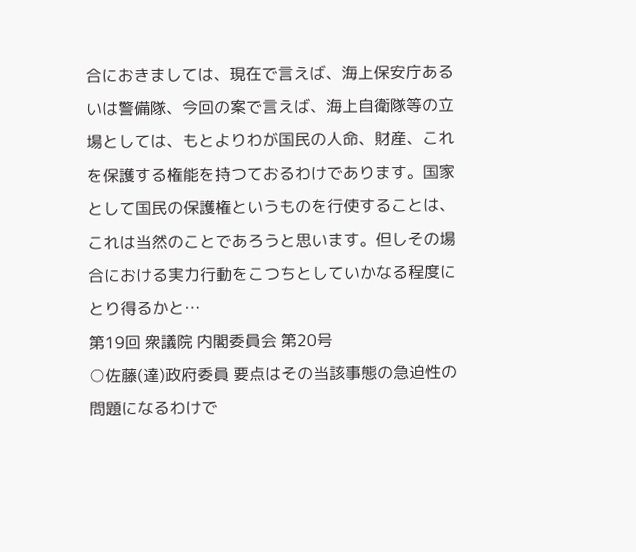合におきましては、現在で言えば、海上保安庁あるいは警備隊、今回の案で言えば、海上自衛隊等の立場としては、もとよりわが国民の人命、財産、これを保護する権能を持つておるわけであります。国家として国民の保護権というものを行使することは、これは当然のことであろうと思います。但しその場合における実力行動をこつちとしていかなる程度にとり得るかと…
第19回 衆議院 内閣委員会 第20号
○佐藤(達)政府委員 要点はその当該事態の急迫性の問題になるわけで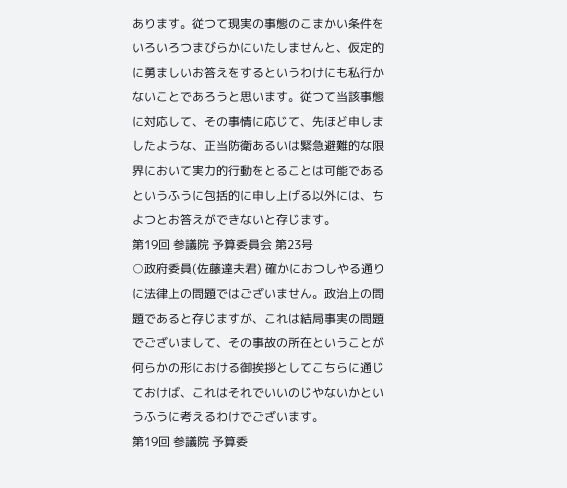あります。従つて現実の事態のこまかい条件をいろいろつまびらかにいたしませんと、仮定的に勇ましいお答えをするというわけにも私行かないことであろうと思います。従つて当該事態に対応して、その事情に応じて、先ほど申しましたような、正当防衛あるいは緊急避難的な限界において実力的行動をとることは可能であるというふうに包括的に申し上げる以外には、ちよつとお答えができないと存じます。
第19回 参議院 予算委員会 第23号
○政府委員(佐藤達夫君) 確かにおつしやる通りに法律上の問題ではございません。政治上の問題であると存じますが、これは結局事実の問題でございまして、その事故の所在ということが何らかの形における御挨拶としてこちらに通じておけば、これはそれでいいのじやないかというふうに考えるわけでございます。
第19回 参議院 予算委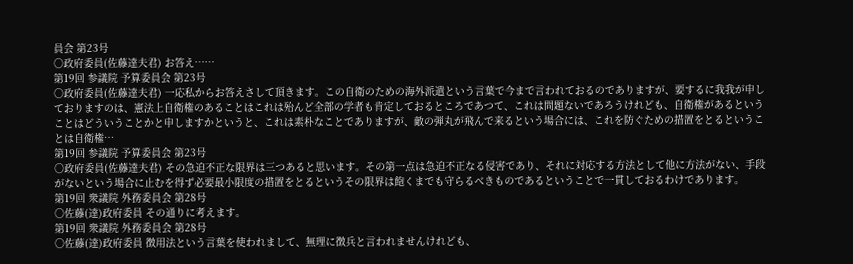員会 第23号
○政府委員(佐藤達夫君) お答え……
第19回 参議院 予算委員会 第23号
○政府委員(佐藤達夫君) 一応私からお答えさして頂きます。この自衛のための海外派遣という言葉で今まで言われておるのでありますが、要するに我我が申しておりますのは、憲法上自衛権のあることはこれは殆んど全部の学者も肯定しておるところであつて、これは問題ないであろうけれども、自衛権があるということはどういうことかと申しますかというと、これは素朴なことでありますが、敵の弾丸が飛んで来るという場合には、これを防ぐための措置をとるということは自衛権…
第19回 参議院 予算委員会 第23号
○政府委員(佐藤達夫君) その急迫不正な限界は三つあると思います。その第一点は急迫不正なる侵害であり、それに対応する方法として他に方法がない、手段がないという場合に止むを得ず必要最小限度の措置をとるというその限界は飽くまでも守らるべきものであるということで一貫しておるわけであります。
第19回 衆議院 外務委員会 第28号
○佐藤(達)政府委員 その通りに考えます。
第19回 衆議院 外務委員会 第28号
○佐藤(達)政府委員 徴用法という言葉を使われまして、無理に徴兵と言われませんけれども、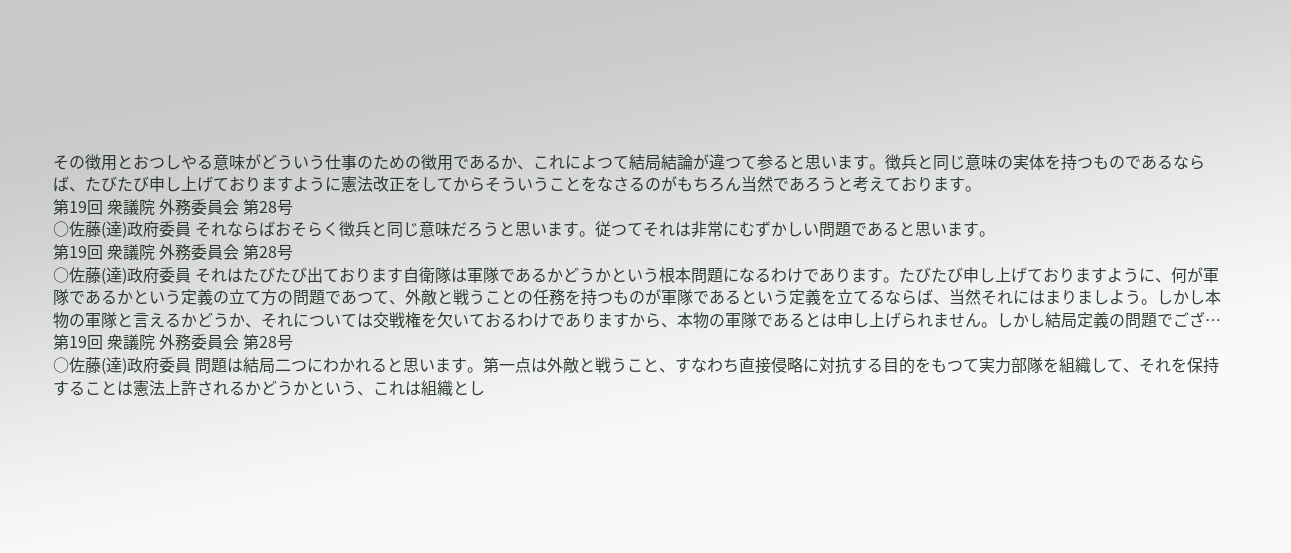その徴用とおつしやる意味がどういう仕事のための徴用であるか、これによつて結局結論が違つて参ると思います。徴兵と同じ意味の実体を持つものであるならば、たびたび申し上げておりますように憲法改正をしてからそういうことをなさるのがもちろん当然であろうと考えております。
第19回 衆議院 外務委員会 第28号
○佐藤(達)政府委員 それならばおそらく徴兵と同じ意味だろうと思います。従つてそれは非常にむずかしい問題であると思います。
第19回 衆議院 外務委員会 第28号
○佐藤(達)政府委員 それはたびたび出ております自衛隊は軍隊であるかどうかという根本問題になるわけであります。たびたび申し上げておりますように、何が軍隊であるかという定義の立て方の問題であつて、外敵と戦うことの任務を持つものが軍隊であるという定義を立てるならば、当然それにはまりましよう。しかし本物の軍隊と言えるかどうか、それについては交戦権を欠いておるわけでありますから、本物の軍隊であるとは申し上げられません。しかし結局定義の問題でござ…
第19回 衆議院 外務委員会 第28号
○佐藤(達)政府委員 問題は結局二つにわかれると思います。第一点は外敵と戦うこと、すなわち直接侵略に対抗する目的をもつて実力部隊を組織して、それを保持することは憲法上許されるかどうかという、これは組織とし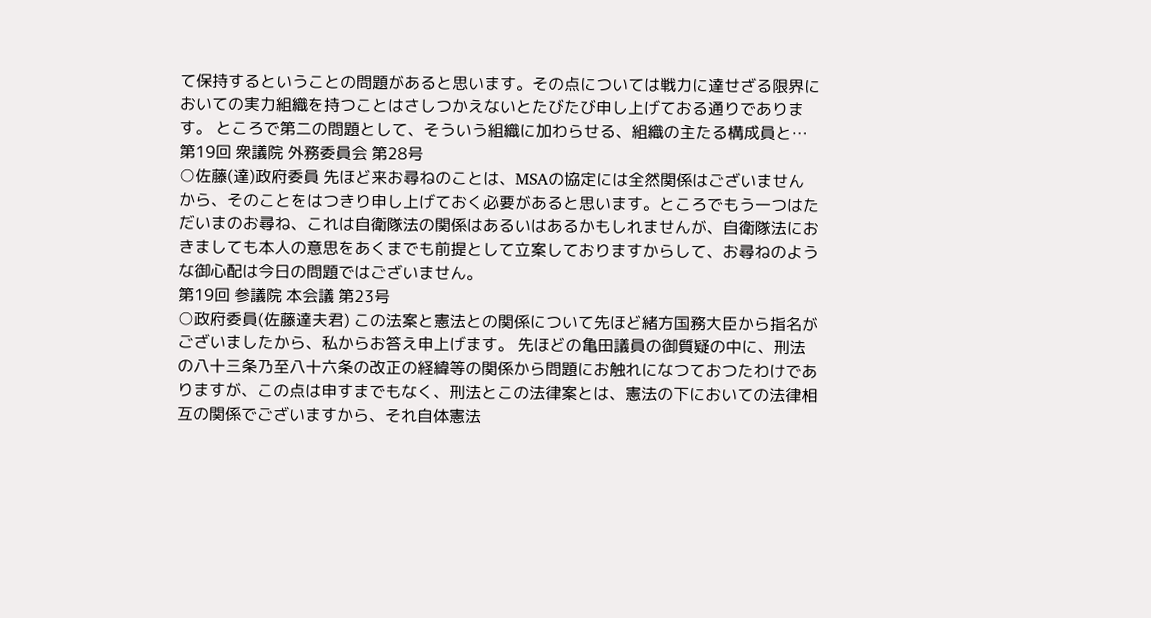て保持するということの問題があると思います。その点については戦力に達せざる限界においての実力組織を持つことはさしつかえないとたびたび申し上げておる通りであります。 ところで第二の問題として、そういう組織に加わらせる、組織の主たる構成員と…
第19回 衆議院 外務委員会 第28号
○佐藤(達)政府委員 先ほど来お尋ねのことは、MSAの協定には全然関係はございませんから、そのことをはつきり申し上げておく必要があると思います。ところでもう一つはただいまのお尋ね、これは自衛隊法の関係はあるいはあるかもしれませんが、自衛隊法におきましても本人の意思をあくまでも前提として立案しておりますからして、お尋ねのような御心配は今日の問題ではございません。
第19回 参議院 本会議 第23号
○政府委員(佐藤達夫君) この法案と憲法との関係について先ほど緒方国務大臣から指名がございましたから、私からお答え申上げます。 先ほどの亀田議員の御質疑の中に、刑法の八十三条乃至八十六条の改正の経緯等の関係から問題にお触れになつておつたわけでありますが、この点は申すまでもなく、刑法とこの法律案とは、憲法の下においての法律相互の関係でございますから、それ自体憲法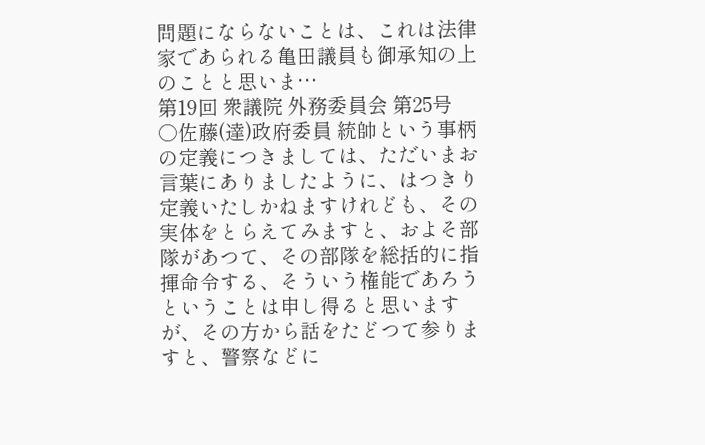問題にならないことは、これは法律家であられる亀田議員も御承知の上のことと思いま…
第19回 衆議院 外務委員会 第25号
○佐藤(達)政府委員 統帥という事柄の定義につきましては、ただいまお言葉にありましたように、はつきり定義いたしかねますけれども、その実体をとらえてみますと、およそ部隊があつて、その部隊を総括的に指揮命令する、そういう権能であろうということは申し得ると思いますが、その方から話をたどつて参りますと、警察などに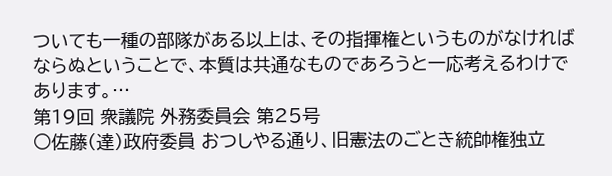ついても一種の部隊がある以上は、その指揮権というものがなければならぬということで、本質は共通なものであろうと一応考えるわけであります。…
第19回 衆議院 外務委員会 第25号
○佐藤(達)政府委員 おつしやる通り、旧憲法のごとき統帥権独立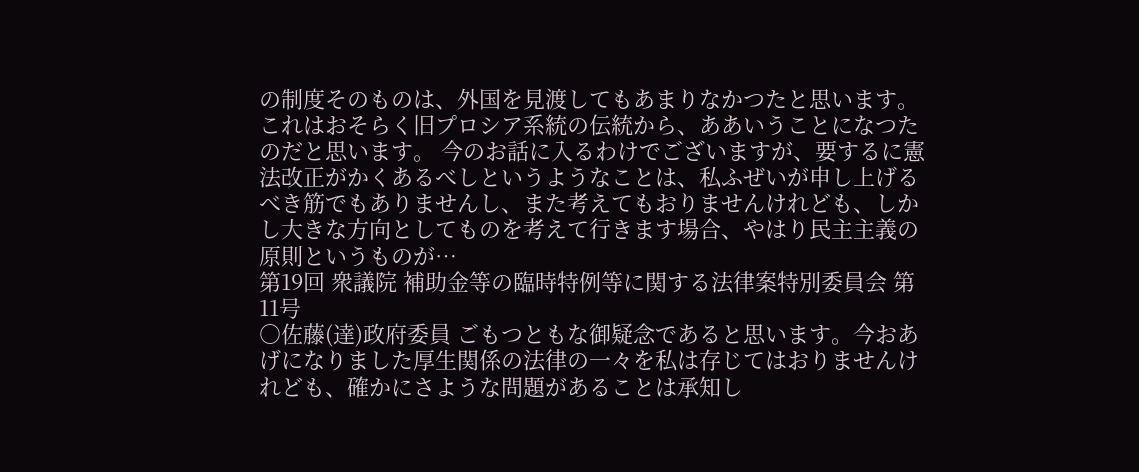の制度そのものは、外国を見渡してもあまりなかつたと思います。これはおそらく旧プロシア系統の伝統から、ああいうことになつたのだと思います。 今のお話に入るわけでございますが、要するに憲法改正がかくあるべしというようなことは、私ふぜいが申し上げるべき筋でもありませんし、また考えてもおりませんけれども、しかし大きな方向としてものを考えて行きます場合、やはり民主主義の原則というものが…
第19回 衆議院 補助金等の臨時特例等に関する法律案特別委員会 第11号
○佐藤(達)政府委員 ごもつともな御疑念であると思います。今おあげになりました厚生関係の法律の一々を私は存じてはおりませんけれども、確かにさような問題があることは承知し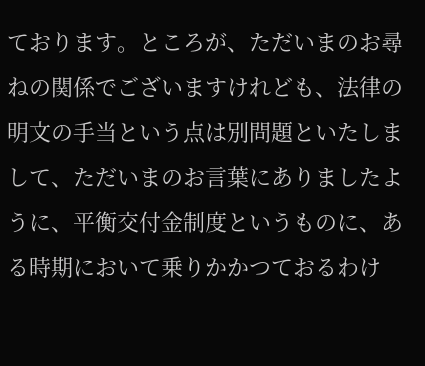ております。ところが、ただいまのお尋ねの関係でございますけれども、法律の明文の手当という点は別問題といたしまして、ただいまのお言葉にありましたように、平衡交付金制度というものに、ある時期において乗りかかつておるわけ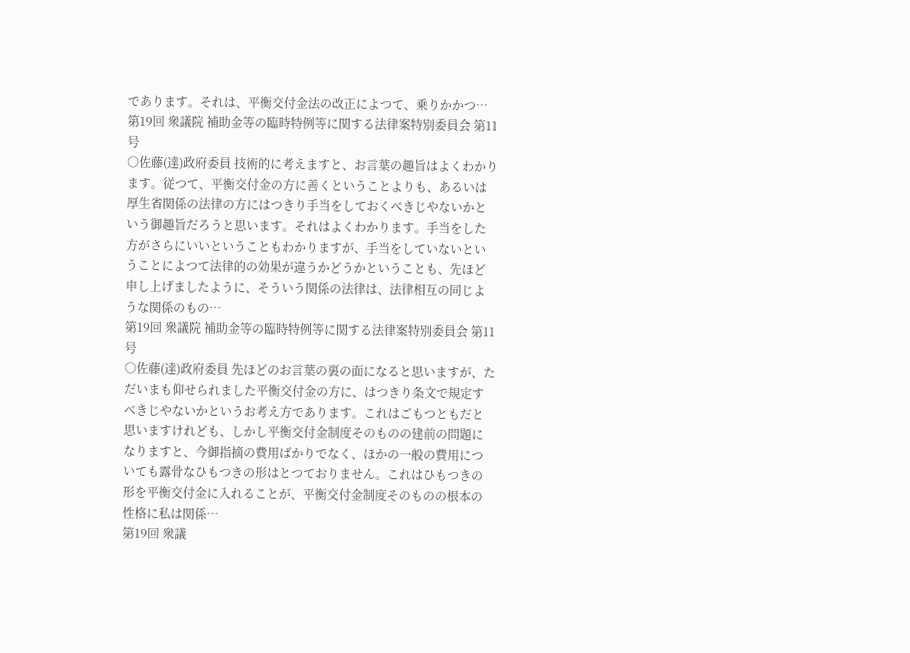であります。それは、平衡交付金法の改正によつて、乗りかかつ…
第19回 衆議院 補助金等の臨時特例等に関する法律案特別委員会 第11号
○佐藤(達)政府委員 技術的に考えますと、お言葉の趣旨はよくわかります。従つて、平衡交付金の方に善くということよりも、あるいは厚生省関係の法律の方にはつきり手当をしておくべきじやないかという御趣旨だろうと思います。それはよくわかります。手当をした方がさらにいいということもわかりますが、手当をしていないということによつて法律的の効果が違うかどうかということも、先ほど申し上げましたように、そういう関係の法律は、法律相互の同じような関係のもの…
第19回 衆議院 補助金等の臨時特例等に関する法律案特別委員会 第11号
○佐藤(達)政府委員 先ほどのお言葉の裏の面になると思いますが、ただいまも仰せられました平衡交付金の方に、はつきり条文で規定すべきじやないかというお考え方であります。これはごもつともだと思いますけれども、しかし平衡交付金制度そのものの建前の問題になりますと、今御指摘の費用ばかりでなく、ほかの一般の費用についても露骨なひもつきの形はとつておりません。これはひもつきの形を平衡交付金に入れることが、平衡交付金制度そのものの根本の性格に私は関係…
第19回 衆議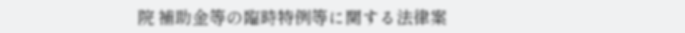院 補助金等の臨時特例等に関する法律案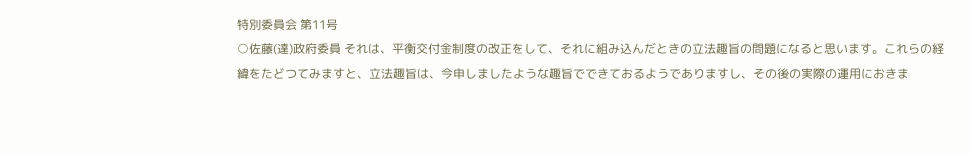特別委員会 第11号
○佐藤(達)政府委員 それは、平衡交付金制度の改正をして、それに組み込んだときの立法趣旨の問題になると思います。これらの経緯をたどつてみますと、立法趣旨は、今申しましたような趣旨でできておるようでありますし、その後の実際の運用におきま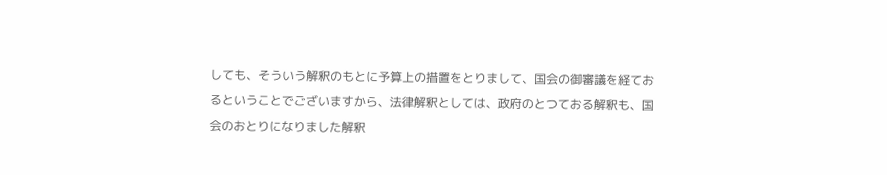しても、そういう解釈のもとに予算上の措置をとりまして、国会の御審議を経ておるということでございますから、法律解釈としては、政府のとつておる解釈も、国会のおとりになりました解釈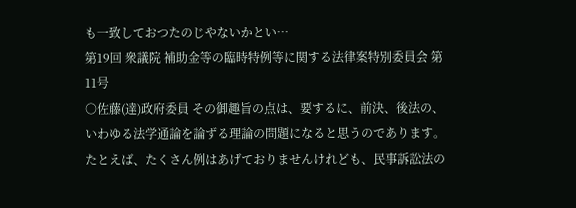も一致しておつたのじやないかとい…
第19回 衆議院 補助金等の臨時特例等に関する法律案特別委員会 第11号
○佐藤(達)政府委員 その御趣旨の点は、要するに、前決、後法の、いわゆる法学通論を論ずる理論の問題になると思うのであります。たとえば、たくさん例はあげておりませんけれども、民事訴訟法の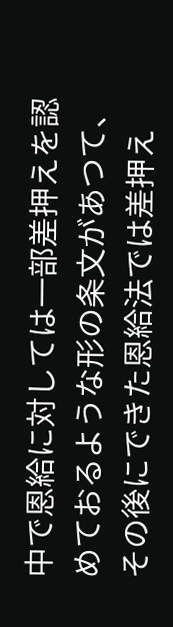中で恩給に対しては一部差押えを認めておるような形の条文があつて、その後にできた恩給法では差押え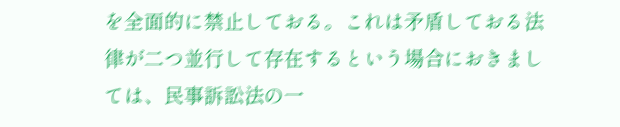を全面的に禁止しておる。これは矛盾しておる法律が二つ並行して存在するという場合におきましては、民事訴訟法の一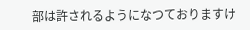部は許されるようになつておりますけ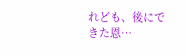れども、後にできた恩…